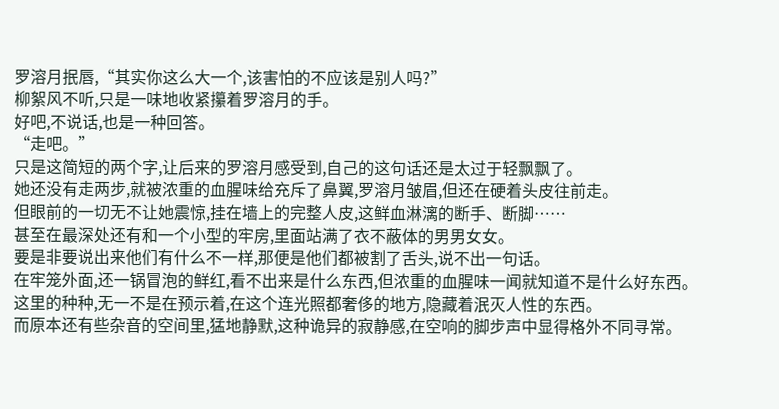罗溶月抿唇,“其实你这么大一个,该害怕的不应该是别人吗?”
柳絮风不听,只是一味地收紧攥着罗溶月的手。
好吧,不说话,也是一种回答。
“走吧。”
只是这简短的两个字,让后来的罗溶月感受到,自己的这句话还是太过于轻飘飘了。
她还没有走两步,就被浓重的血腥味给充斥了鼻翼,罗溶月皱眉,但还在硬着头皮往前走。
但眼前的一切无不让她震惊,挂在墙上的完整人皮,这鲜血淋漓的断手、断脚……
甚至在最深处还有和一个小型的牢房,里面站满了衣不蔽体的男男女女。
要是非要说出来他们有什么不一样,那便是他们都被割了舌头,说不出一句话。
在牢笼外面,还一锅冒泡的鲜红,看不出来是什么东西,但浓重的血腥味一闻就知道不是什么好东西。
这里的种种,无一不是在预示着,在这个连光照都奢侈的地方,隐藏着泯灭人性的东西。
而原本还有些杂音的空间里,猛地静默,这种诡异的寂静感,在空响的脚步声中显得格外不同寻常。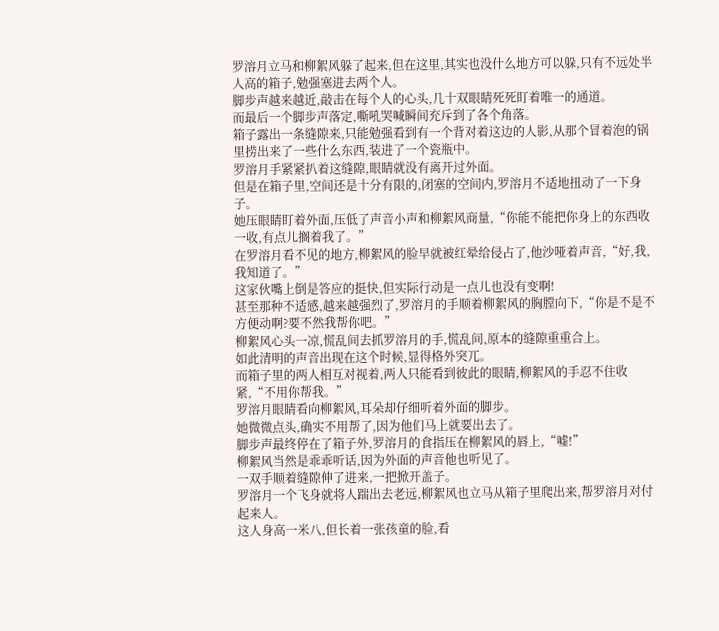罗溶月立马和柳絮风躲了起来,但在这里,其实也没什么地方可以躲,只有不远处半人高的箱子,勉强塞进去两个人。
脚步声越来越近,敲击在每个人的心头,几十双眼睛死死盯着唯一的通道。
而最后一个脚步声落定,嘶吼哭喊瞬间充斥到了各个角落。
箱子露出一条缝隙来,只能勉强看到有一个背对着这边的人影,从那个冒着泡的锅里捞出来了一些什么东西,装进了一个瓷瓶中。
罗溶月手紧紧扒着这缝隙,眼睛就没有离开过外面。
但是在箱子里,空间还是十分有限的,闭塞的空间内,罗溶月不适地扭动了一下身子。
她压眼睛盯着外面,压低了声音小声和柳絮风商量,“你能不能把你身上的东西收一收,有点儿搁着我了。”
在罗溶月看不见的地方,柳絮风的脸早就被红晕给侵占了,他沙哑着声音,“好,我,我知道了。”
这家伙嘴上倒是答应的挺快,但实际行动是一点儿也没有变啊!
甚至那种不适感,越来越强烈了,罗溶月的手顺着柳絮风的胸膛向下,“你是不是不方便动啊?要不然我帮你吧。”
柳絮风心头一凉,慌乱间去抓罗溶月的手,慌乱间,原本的缝隙重重合上。
如此清明的声音出现在这个时候,显得格外突兀。
而箱子里的两人相互对视着,两人只能看到彼此的眼睛,柳絮风的手忍不住收紧,“不用你帮我。”
罗溶月眼睛看向柳絮风,耳朵却仔细听着外面的脚步。
她微微点头,确实不用帮了,因为他们马上就要出去了。
脚步声最终停在了箱子外,罗溶月的食指压在柳絮风的唇上,“嘘!”
柳絮风当然是乖乖听话,因为外面的声音他也听见了。
一双手顺着缝隙伸了进来,一把掀开盖子。
罗溶月一个飞身就将人踹出去老远,柳絮风也立马从箱子里爬出来,帮罗溶月对付起来人。
这人身高一米八,但长着一张孩童的脸,看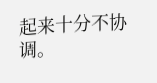起来十分不协调。